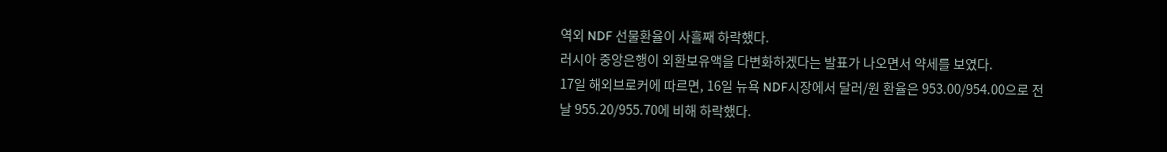역외 NDF 선물환율이 사흘째 하락했다.
러시아 중앙은행이 외환보유액을 다변화하겠다는 발표가 나오면서 약세를 보였다.
17일 해외브로커에 따르면, 16일 뉴욕 NDF시장에서 달러/원 환율은 953.00/954.00으로 전날 955.20/955.70에 비해 하락했다.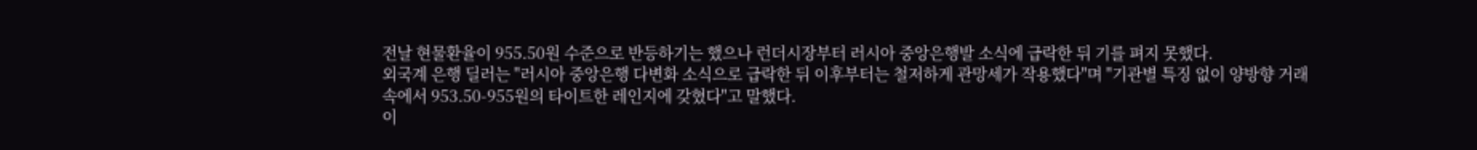전날 현물환율이 955.50원 수준으로 반등하기는 했으나 런더시장부터 러시아 중앙은행발 소식에 급락한 뒤 기를 펴지 못했다.
외국계 은행 딜러는 "러시아 중앙은행 다변화 소식으로 급락한 뒤 이후부터는 철저하게 관망세가 작용했다"며 "기관별 특징 없이 양방향 거래 속에서 953.50-955원의 타이트한 레인지에 갖혔다"고 말했다.
이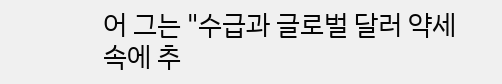어 그는 "수급과 글로벌 달러 약세 속에 추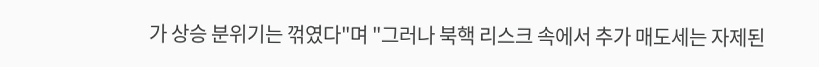가 상승 분위기는 꺾였다"며 "그러나 북핵 리스크 속에서 추가 매도세는 자제된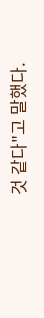것 같다"고 말했다.